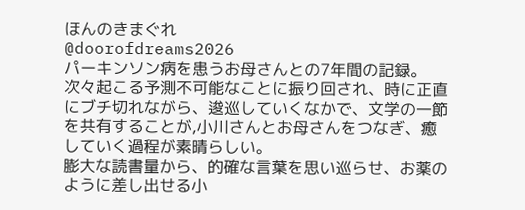ほんのきまぐれ
@doorofdreams2026
パーキンソン病を患うお母さんとの7年間の記録。
次々起こる予測不可能なことに振り回され、時に正直にブチ切れながら、逡巡していくなかで、文学の一節を共有することが,小川さんとお母さんをつなぎ、癒していく過程が素晴らしい。
膨大な読書量から、的確な言葉を思い巡らせ、お薬のように差し出せる小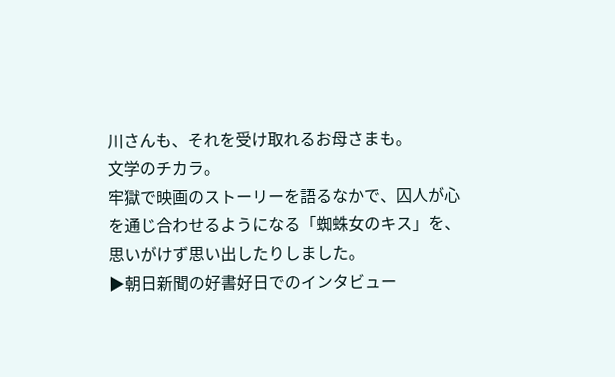川さんも、それを受け取れるお母さまも。
文学のチカラ。
牢獄で映画のストーリーを語るなかで、囚人が心を通じ合わせるようになる「蜘蛛女のキス」を、思いがけず思い出したりしました。
▶朝日新聞の好書好日でのインタビュー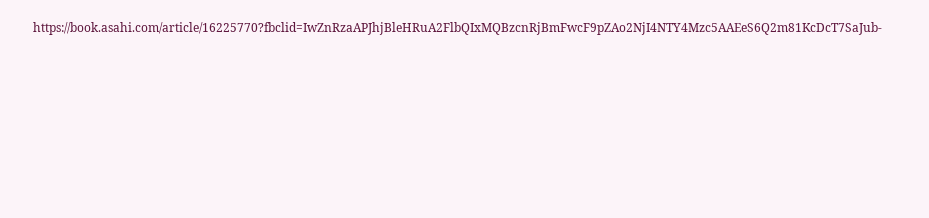https://book.asahi.com/article/16225770?fbclid=IwZnRzaAPJhjBleHRuA2FlbQIxMQBzcnRjBmFwcF9pZAo2NjI4NTY4Mzc5AAEeS6Q2m81KcDcT7SaJub-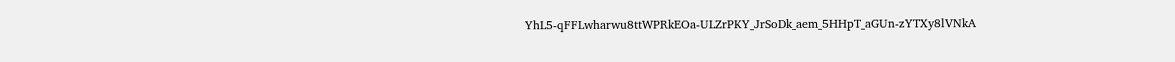YhL5-qFFLwharwu8ttWPRkEOa-ULZrPKY_JrSoDk_aem_5HHpT_aGUn-zYTXy8lVNkA